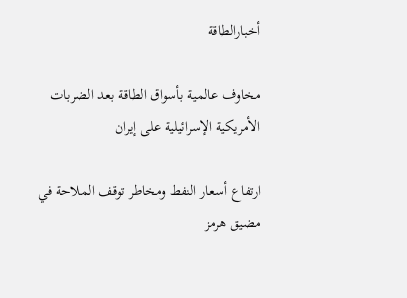أخبارالطاقة

مخاوف عالمية بأسواق الطاقة بعد الضربات الأمريكية الإسرائيلية على إيران

ارتفاع أسعار النفط ومخاطر توقف الملاحة في مضيق هرمز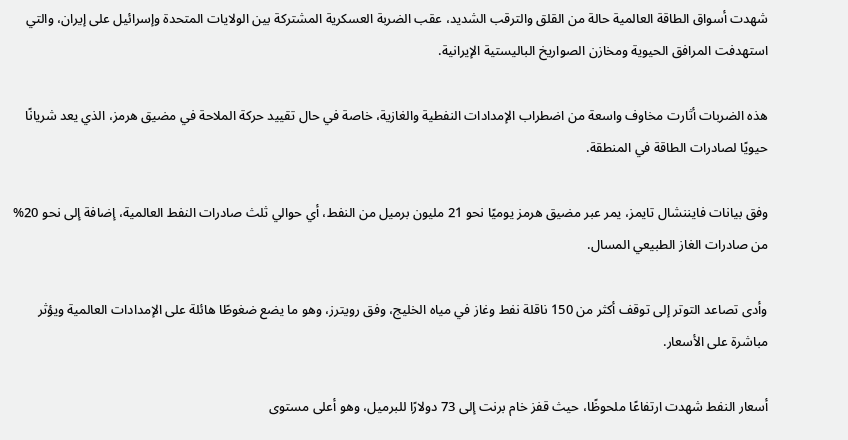شهدت أسواق الطاقة العالمية حالة من القلق والترقب الشديد، عقب الضربة العسكرية المشتركة بين الولايات المتحدة وإسرائيل على إيران، والتي استهدفت المرافق الحيوية ومخازن الصواريخ الباليستية الإيرانية.

هذه الضربات أثارت مخاوف واسعة من اضطراب الإمدادات النفطية والغازية، خاصة في حال تقييد حركة الملاحة في مضيق هرمز، الذي يعد شريانًا حيويًا لصادرات الطاقة في المنطقة.

وفق بيانات فايننشال تايمز، يمر عبر مضيق هرمز يوميًا نحو 21 مليون برميل من النفط، أي حوالي ثلث صادرات النفط العالمية، إضافة إلى نحو 20% من صادرات الغاز الطبيعي المسال.

وأدى تصاعد التوتر إلى توقف أكثر من 150 ناقلة نفط وغاز في مياه الخليج، وفق رويترز، وهو ما يضع ضغوطًا هائلة على الإمدادات العالمية ويؤثر مباشرة على الأسعار.

أسعار النفط شهدت ارتفاعًا ملحوظًا، حيث قفز خام برنت إلى 73 دولارًا للبرميل، وهو أعلى مستوى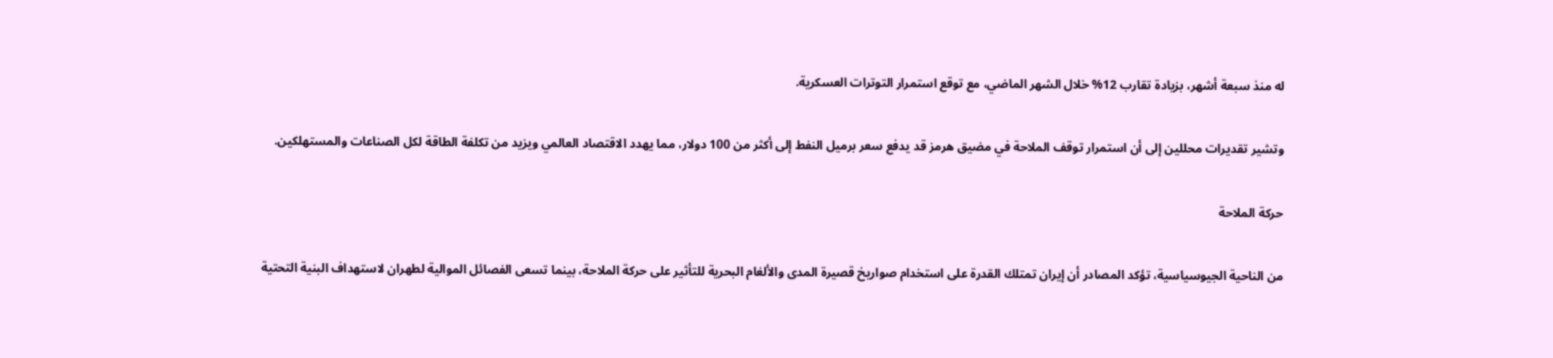له منذ سبعة أشهر، بزيادة تقارب 12% خلال الشهر الماضي، مع توقع استمرار التوترات العسكرية.

وتشير تقديرات محللين إلى أن استمرار توقف الملاحة في مضيق هرمز قد يدفع سعر برميل النفط إلى أكثر من 100 دولار، مما يهدد الاقتصاد العالمي ويزيد من تكلفة الطاقة لكل الصناعات والمستهلكين.

حركة الملاحة

من الناحية الجيوسياسية، تؤكد المصادر أن إيران تمتلك القدرة على استخدام صواريخ قصيرة المدى والألغام البحرية للتأثير على حركة الملاحة، بينما تسعى الفصائل الموالية لطهران لاستهداف البنية التحتية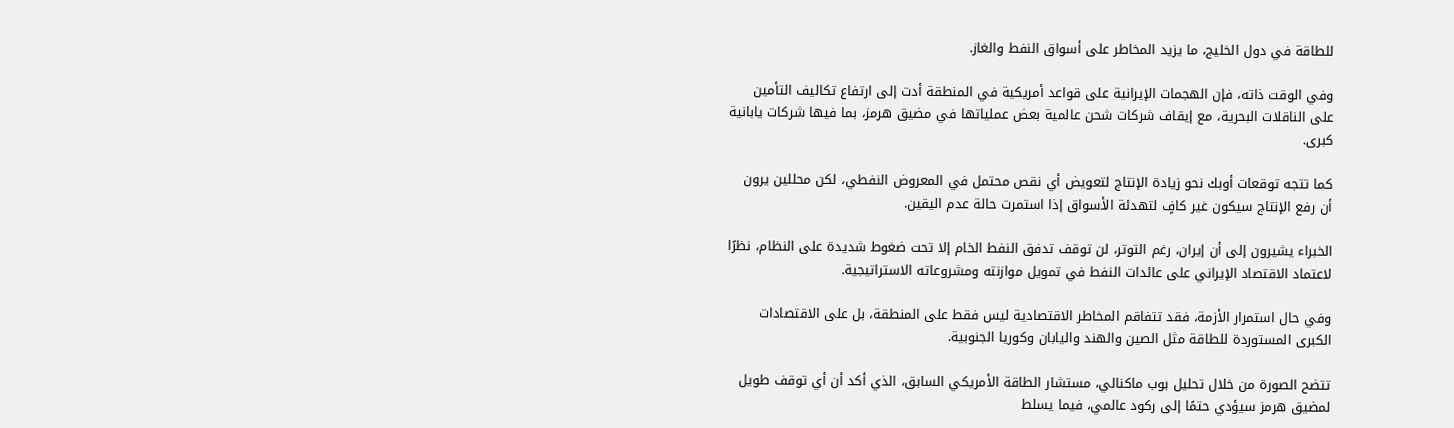للطاقة في دول الخليج، ما يزيد المخاطر على أسواق النفط والغاز.

وفي الوقت ذاته، فإن الهجمات الإيرانية على قواعد أمريكية في المنطقة أدت إلى ارتفاع تكاليف التأمين على الناقلات البحرية، مع إيقاف شركات شحن عالمية بعض عملياتها في مضيق هرمز، بما فيها شركات يابانية كبرى.

كما تتجه توقعات أوبك نحو زيادة الإنتاج لتعويض أي نقص محتمل في المعروض النفطي، لكن محللين يرون أن رفع الإنتاج سيكون غير كافٍ لتهدئة الأسواق إذا استمرت حالة عدم اليقين.

الخبراء يشيرون إلى أن إيران، رغم التوتر، لن توقف تدفق النفط الخام إلا تحت ضغوط شديدة على النظام، نظرًا لاعتماد الاقتصاد الإيراني على عائدات النفط في تمويل موازنته ومشروعاته الاستراتيجية.

وفي حال استمرار الأزمة، فقد تتفاقم المخاطر الاقتصادية ليس فقط على المنطقة، بل على الاقتصادات الكبرى المستوردة للطاقة مثل الصين والهند واليابان وكوريا الجنوبية.

تتضح الصورة من خلال تحليل بوب ماكنالي، مستشار الطاقة الأمريكي السابق، الذي أكد أن أي توقف طويل لمضيق هرمز سيؤدي حتمًا إلى ركود عالمي، فيما يسلط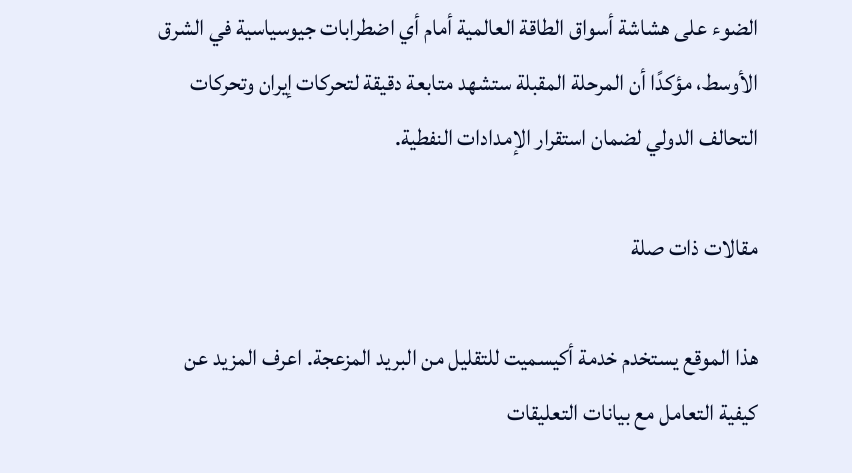الضوء على هشاشة أسواق الطاقة العالمية أمام أي اضطرابات جيوسياسية في الشرق الأوسط، مؤكدًا أن المرحلة المقبلة ستشهد متابعة دقيقة لتحركات إيران وتحركات التحالف الدولي لضمان استقرار الإمدادات النفطية.

مقالات ذات صلة

هذا الموقع يستخدم خدمة أكيسميت للتقليل من البريد المزعجة. اعرف المزيد عن كيفية التعامل مع بيانات التعليقات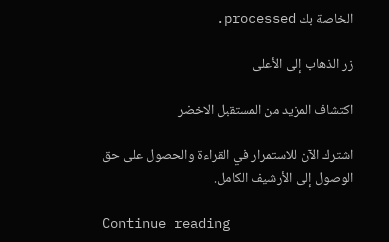الخاصة بك processed.

زر الذهاب إلى الأعلى

اكتشاف المزيد من المستقبل الاخضر

اشترك الآن للاستمرار في القراءة والحصول على حق الوصول إلى الأرشيف الكامل.

Continue reading